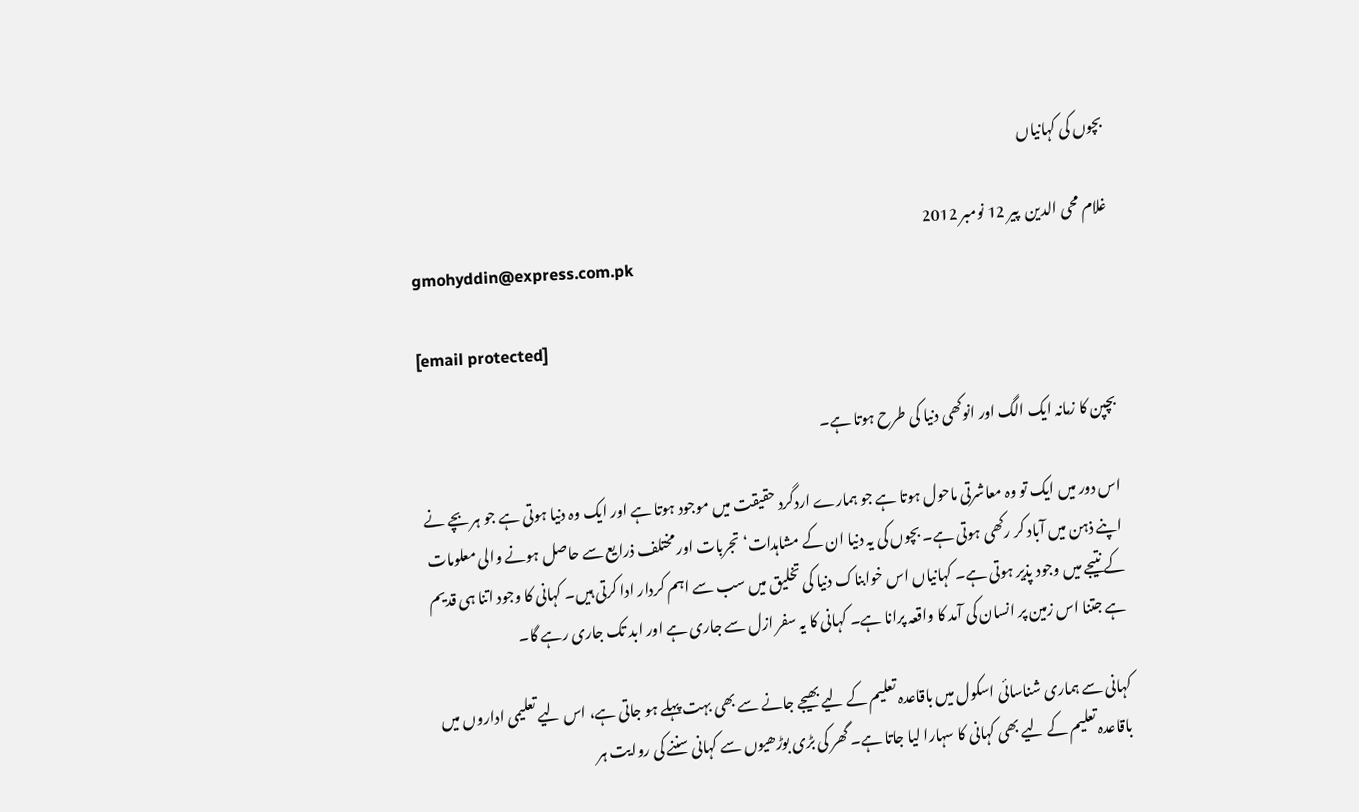بچوں کی کہانیاں

غلام محی الدین  پير 12 نومبر 2012
gmohyddin@express.com.pk

[email protected]

بچپن کا زمانہ ایک الگ اور انوکھی دنیا کی طرح ہوتا ہے۔

اس دور میں ایک تو وہ معاشرتی ماحول ہوتا ہے جو ہمارے اردگرد حقیقت میں موجود ہوتا ہے اور ایک وہ دنیا ہوتی ہے جو ہر بچے نے اپنے ذہن میں آباد کر رکھی ہوتی ہے۔ بچوں کی یہ دنیا ان کے مشاہدات‘ تجربات اور مختلف ذرایع سے حاصل ہونے والی معلومات کے نتیجے میں وجود پذیر ہوتی ہے۔ کہانیاں اس خوابناک دنیا کی تخلیق میں سب سے اہم کردار ادا کرتی ہیں۔ کہانی کا وجود اتنا ہی قدیم ہے جتنا اس زمین پر انسان کی آمد کا واقعہ پرانا ہے۔ کہانی کا یہ سفر ازل سے جاری ہے اور ابد تک جاری رہے گا۔

کہانی سے ہماری شناسائی اسکول میں باقاعدہ تعلیم کے لیے بھیجے جانے سے بھی بہت پہلے ہو جاتی ہے، اس لیے تعلیمی اداروں میں باقاعدہ تعلیم کے لیے بھی کہانی کا سہارا لیا جاتا ہے۔ گھر کی بڑی بوڑھیوں سے کہانی سننے کی روایت ہر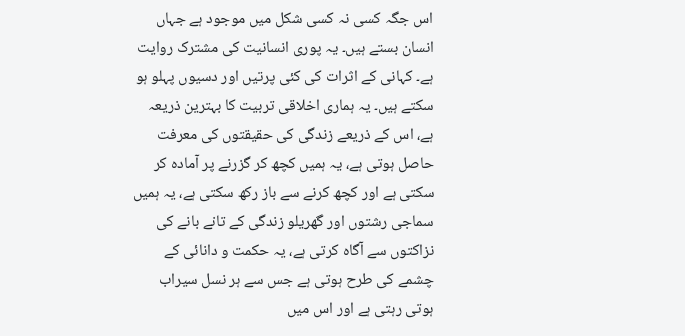اس جگہ کسی نہ کسی شکل میں موجود ہے جہاں انسان بستے ہیں۔ یہ پوری انسانیت کی مشترک روایت ہے۔ کہانی کے اثرات کی کئی پرتیں اور دسیوں پہلو ہو سکتے ہیں۔ یہ ہماری اخلاقی تربیت کا بہترین ذریعہ ہے، اس کے ذریعے زندگی کی حقیقتوں کی معرفت حاصل ہوتی ہے، یہ ہمیں کچھ کر گزرنے پر آمادہ کر سکتی ہے اور کچھ کرنے سے باز رکھ سکتی ہے، یہ ہمیں سماجی رشتوں اور گھریلو زندگی کے تانے بانے کی نزاکتوں سے آگاہ کرتی ہے، یہ حکمت و دانائی کے چشمے کی طرح ہوتی ہے جس سے ہر نسل سیراب ہوتی رہتی ہے اور اس میں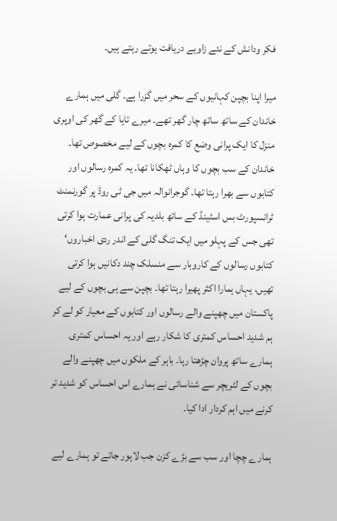فکر ودانش کے نئے زاویے دریافت ہوتے رہتے ہیں۔

میرا اپنا بچپن کہانیوں کے سحر میں گزرا ہے۔ گلی میں ہمارے خاندان کے ساتھ ساتھ چار گھر تھے۔ میرے تایا کے گھر کی اوپری منزل کا ایک پرانی وضع کا کمرہ بچوں کے لیے مخصوص تھا۔ خاندان کے سب بچوں کا وہاں ٹھکانا تھا۔ یہ کمرہ رسالوں اور کتابوں سے بھرا رہتا تھا۔ گوجرانوالہ میں جی ٹی روڈ پر گورنمنٹ ٹرانسپورٹ بس اسٹینڈ کے ساتھ بلدیہ کی پرانی عمارت ہوا کرتی تھی جس کے پہلو میں ایک تنگ گلی کے اندر ردی اخباروں‘ کتابوں رسالوں کے کاروبار سے منسلک چند دکانیں ہوا کرتی تھیں، یہاں ہمارا اکثر پھیرا رہتا تھا۔ بچپن سے ہی بچوں کے لیے پاکستان میں چھپنے والے رسالوں اور کتابوں کے معیار کو لے کر ہم شدید احساس کمتری کا شکار رہے اور یہ احساس کمتری ہمارے ساتھ پروان چڑھتا رہا۔ باہر کے ملکوں میں چھپنے والے بچوں کے لٹریچر سے شناسائی نے ہمارے اس احساس کو شدید تر کرنے میں اہم کردار ادا کیا۔

ہمارے چچا اور سب سے بڑے کزن جب لاہور جاتے تو ہمارے لیے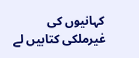کہانیوں کی غیرملکی کتابیں لے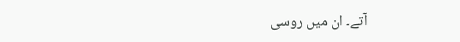آتے۔ ان میں روسی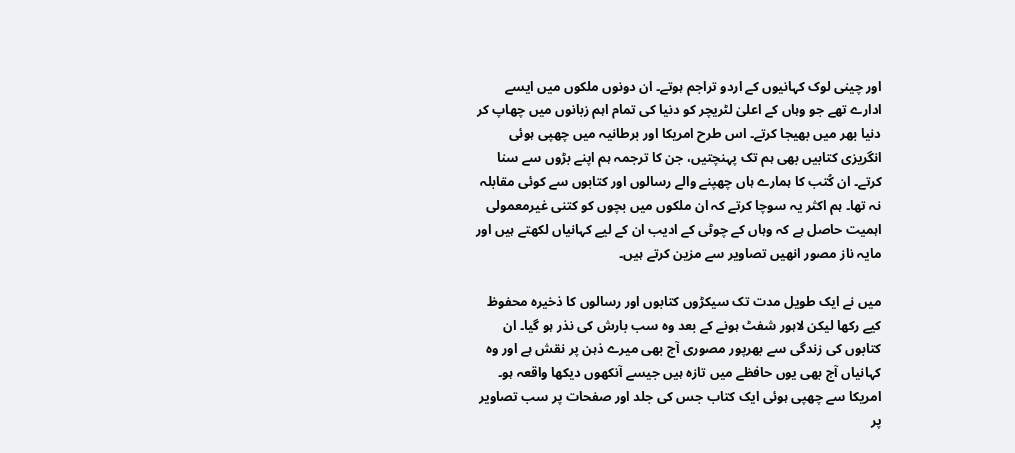اور چینی لوک کہانیوں کے اردو تراجم ہوتے۔ ان دونوں ملکوں میں ایسے ادارے تھے جو وہاں کے اعلیٰ لٹریچر کو دنیا کی تمام اہم زبانوں میں چھاپ کر دنیا بھر میں بھیجا کرتے۔ اس طرح امریکا اور برطانیہ میں چھپی ہوئی انگریزی کتابیں بھی ہم تک پہنچتیں، جن کا ترجمہ ہم اپنے بڑوں سے سنا کرتے۔ ان کُتب کا ہمارے ہاں چھپنے والے رسالوں اور کتابوں سے کوئی مقابلہ نہ تھا۔ ہم اکثر یہ سوچا کرتے کہ ان ملکوں میں بچوں کو کتنی غیرمعمولی اہمیت حاصل ہے کہ وہاں کے چوٹی کے ادیب ان کے لیے کہانیاں لکھتے ہیں اور مایہ ناز مصور انھیں تصاویر سے مزین کرتے ہیں۔

میں نے ایک طویل مدت تک سیکڑوں کتابوں اور رسالوں کا ذخیرہ محفوظ کیے رکھا لیکن لاہور شفٹ ہونے کے بعد وہ سب بارش کی نذر ہو گیا۔ ان کتابوں کی زندگی سے بھرپور مصوری آج بھی میرے ذہن پر نقش ہے اور وہ کہانیاں آج بھی یوں حافظے میں تازہ ہیں جیسے آنکھوں دیکھا واقعہ ہو۔ امریکا سے چھپی ہوئی ایک کتاب جس کی جلد اور صفحات پر سب تصاویر پر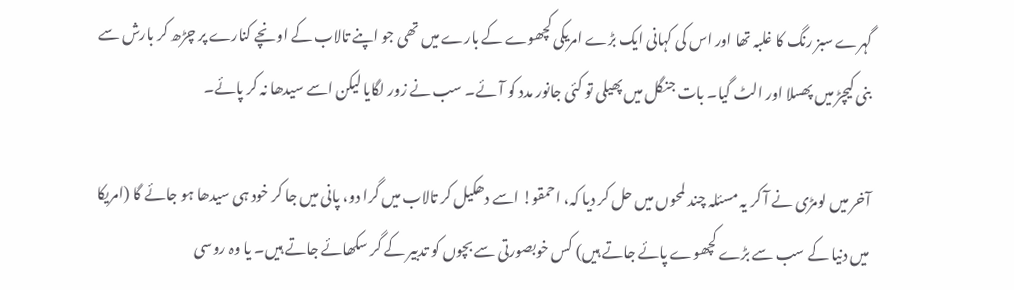گہرے سبز رنگ کا غلبہ تھا اور اس کی کہانی ایک بڑے امریکی کچھوے کے بارے میں تھی جو اپنے تالاب کے اونچے کنارے پر چڑھ کر بارش سے بنی کیچڑ میں پھسلا اور الٹ گیا۔ بات جنگل میں پھیلی تو کئی جانور مدد کو آئے۔ سب نے زور لگایا لیکن اسے سیدھا نہ کر پائے۔

آخر میں لومڑی نے آ کر یہ مسئلہ چند لمحوں میں حل کر دیا کہ، احمقو! اسے دھکیل کر تالاب میں گرا دو، پانی میں جا کر خود ہی سیدھا ہو جائے گا (امریکا میں دنیا کے سب سے بڑے کچھوے پائے جاتے ہیں) کس خوبصورتی سے بچوں کو تدبیر کے گر سکھائے جاتے ہیں۔ یا وہ روسی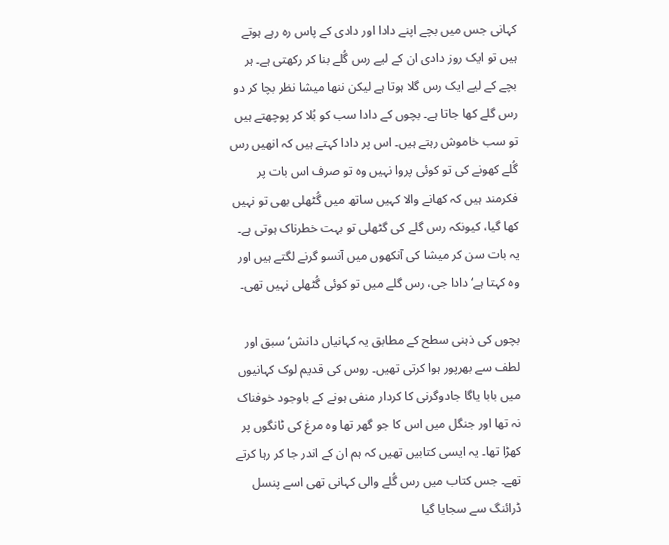کہانی جس میں بچے اپنے دادا اور دادی کے پاس رہ رہے ہوتے ہیں تو ایک روز دادی ان کے لیے رس گُلے بنا کر رکھتی ہے۔ ہر بچے کے لیے ایک رس گلا ہوتا ہے لیکن ننھا میشا نظر بچا کر دو رس گلے کھا جاتا ہے۔ بچوں کے دادا سب کو بُلا کر پوچھتے ہیں تو سب خاموش رہتے ہیں۔ اس پر دادا کہتے ہیں کہ انھیں رس گُلے کھونے کی تو کوئی پروا نہیں وہ تو صرف اس بات پر فکرمند ہیں کہ کھانے والا کہیں ساتھ میں گُٹھلی بھی تو نہیں کھا گیا، کیونکہ رس گلے کی گٹھلی تو بہت خطرناک ہوتی ہے۔ یہ بات سن کر میشا کی آنکھوں میں آنسو گرنے لگتے ہیں اور وہ کہتا ہے‘ دادا جی، رس گلے میں تو کوئی گُٹھلی نہیں تھی۔

بچوں کی ذہنی سطح کے مطابق یہ کہانیاں دانش‘ سبق اور لطف سے بھرپور ہوا کرتی تھیں۔ روس کی قدیم لوک کہانیوں میں بابا یاگا جادوگرنی کا کردار منفی ہونے کے باوجود خوفناک نہ تھا اور جنگل میں اس کا جو گھر تھا وہ مرغ کی ٹانگوں پر کھڑا تھا۔ یہ ایسی کتابیں تھیں کہ ہم ان کے اندر جا کر رہا کرتے تھے۔ جس کتاب میں رس گُلے والی کہانی تھی اسے پنسل ڈرائنگ سے سجایا گیا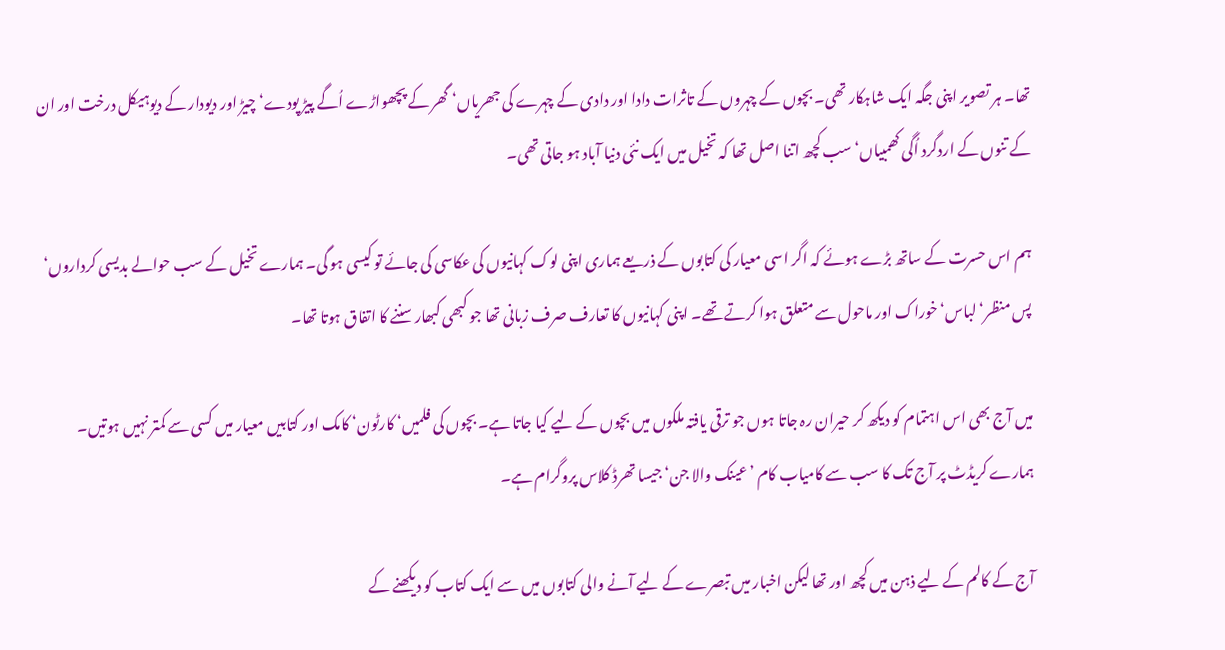تھا۔ ہر تصویر اپنی جگہ ایک شاہکار تھی۔ بچوں کے چہروں کے تاثرات دادا اور دادی کے چہرے کی جھریاں‘ گھر کے پچھواڑے اُگے پیڑ پودے‘ چیڑ اور دیودار کے دیوہیکل درخت اور ان کے تنوں کے اردگرد اُگی کھمبیاں‘ سب کچھ اتنا اصل تھا کہ تخیل میں ایک نئی دنیا آباد ہو جاتی تھی۔

ہم اس حسرت کے ساتھ بڑے ہوئے کہ اگر اسی معیار کی کتابوں کے ذریعے ہماری اپنی لوک کہانیوں کی عکاسی کی جائے تو کیسی ہو گی۔ ہمارے تخیل کے سب حوالے بدیسی کرداروں‘ پس منظر‘ لباس‘ خوراک اور ماحول سے متعلق ہوا کرتے تھے۔ اپنی کہانیوں کا تعارف صرف زبانی تھا جو کبھی کبھار سننے کا اتفاق ہوتا تھا۔

میں آج بھی اس اہتمام کو دیکھ کر حیران رہ جاتا ہوں جو ترقی یافتہ ملکوں میں بچوں کے لیے کیا جاتا ہے۔ بچوں کی فلمیں‘ کارٹون‘ کامک اور کتابیں معیار میں کسی سے کمتر نہیں ہوتیں۔ ہمارے کریڈٹ پر آج تک کا سب سے کامیاب کام ’عینک والا جن‘ جیسا تھرڈ کلاس پروگرام ہے۔

آج کے کالم کے لیے ذہن میں کچھ اور تھا لیکن اخبار میں تبصرے کے لیے آنے والی کتابوں میں سے ایک کتاب کو دیکھنے کے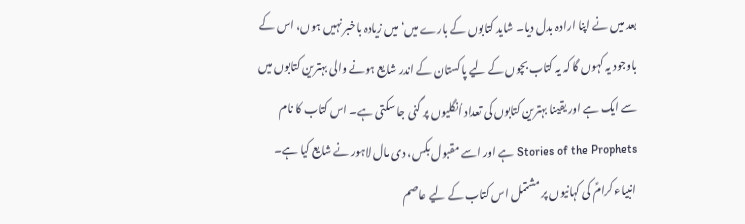بعد میں نے اپنا ارادہ بدل دیا۔ شاید کتابوں کے بارے میں‘ میں زیادہ باخبر نہیں ہوں، اس کے باوجود یہ کہوں گا کہ یہ کتاب بچوں کے لیے پاکستان کے اندر شایع ہونے والی بہترین کتابوں میں سے ایک ہے اور یقینا بہترین کتابوں کی تعداد اُنگلیوں پر گنی جا سکتی ہے۔ اس کتاب کا نام Stories of the Prophets ہے اور اسے مقبول بکس، دی مال لاہور نے شایع کیا ہے۔ انبیاء کرامؑ کی کہانیوں پر مشتمل اس کتاب کے لیے عاصم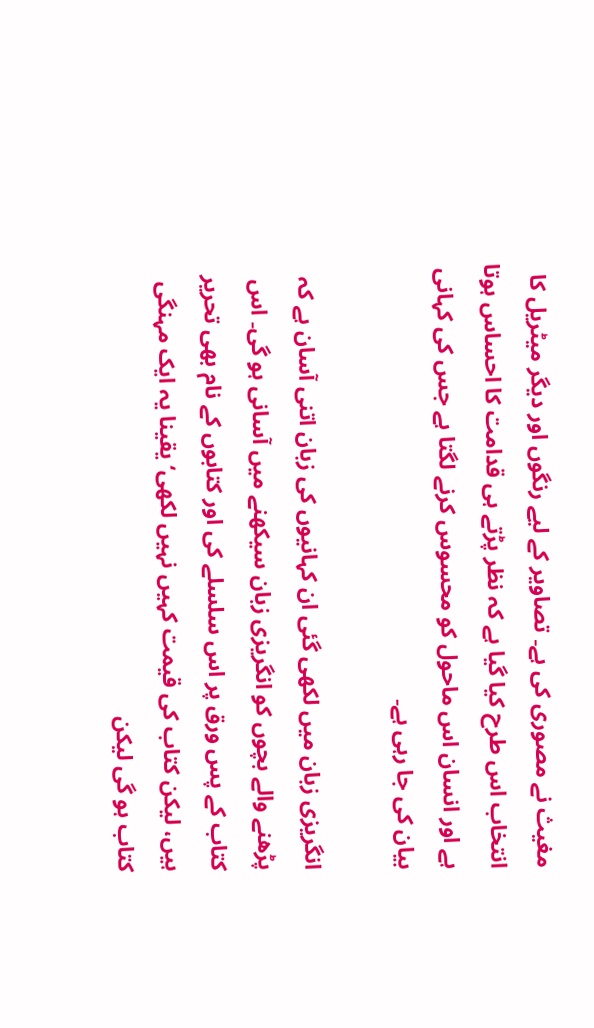مغیث نے مصوری کی ہے۔ تصاویر کے لیے رنگوں اور دیگر میٹریل کا انتخاب اس طرح کیا گیا ہے کہ نظر پڑتے ہی قدامت کا احساس ہوتا ہے اور انسان اس ماحول کو محسوس کرنے لگتا ہے جس کی کہانی بیان کی جا رہی ہے۔

انگریزی زبان میں لکھی گئی ان کہانیوں کی زبان اتنی آسان ہے کہ پڑھنے والے بچوں کو انگریزی زبان سیکھنے میں آسانی ہو گی۔ اس کتاب کے پس ورق پر اس سلسلے کی اور کتابوں کے نام بھی تحریر ہیں، لیکن کتاب کی قیمت کہیں نہیں لکھی‘ یقینا یہ ایک مہنگی کتاب ہو گی لیکن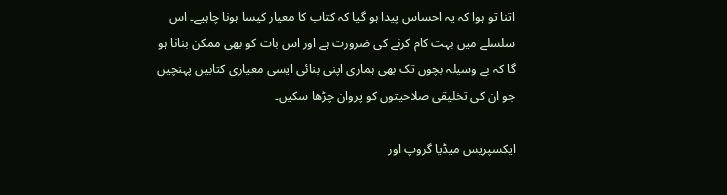اتنا تو ہوا کہ یہ احساس پیدا ہو گیا کہ کتاب کا معیار کیسا ہونا چاہیے۔ اس سلسلے میں بہت کام کرنے کی ضرورت ہے اور اس بات کو بھی ممکن بنانا ہو گا کہ بے وسیلہ بچوں تک بھی ہماری اپنی بنائی ایسی معیاری کتابیں پہنچیں جو ان کی تخلیقی صلاحیتوں کو پروان چڑھا سکیں۔

ایکسپریس میڈیا گروپ اور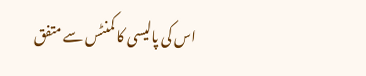اس کی پالیسی کا کمنٹس سے متفق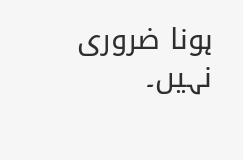ہونا ضروری نہیں۔